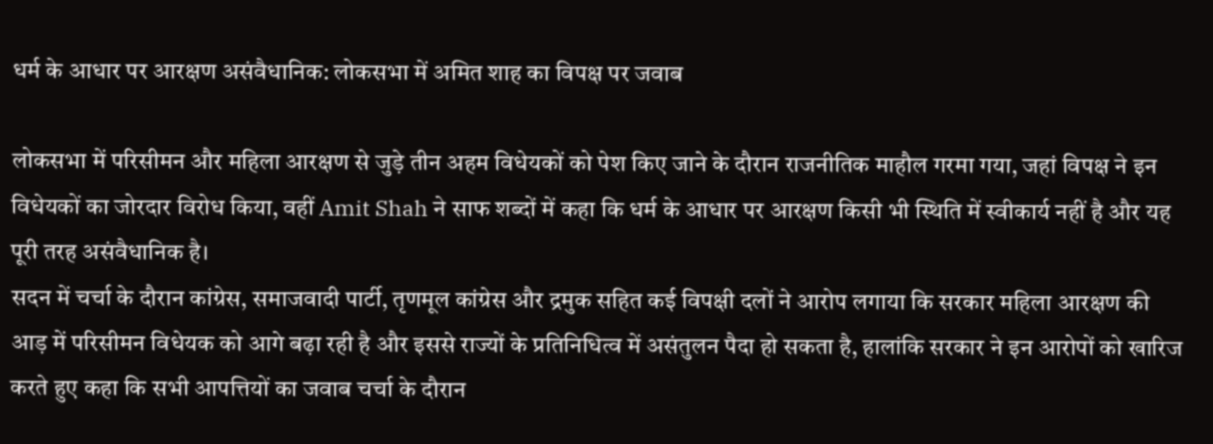धर्म के आधार पर आरक्षण असंवैधानिक: लोकसभा में अमित शाह का विपक्ष पर जवाब

लोकसभा में परिसीमन और महिला आरक्षण से जुड़े तीन अहम विधेयकों को पेश किए जाने के दौरान राजनीतिक माहौल गरमा गया, जहां विपक्ष ने इन विधेयकों का जोरदार विरोध किया, वहीं Amit Shah ने साफ शब्दों में कहा कि धर्म के आधार पर आरक्षण किसी भी स्थिति में स्वीकार्य नहीं है और यह पूरी तरह असंवैधानिक है।
सदन में चर्चा के दौरान कांग्रेस, समाजवादी पार्टी, तृणमूल कांग्रेस और द्रमुक सहित कई विपक्षी दलों ने आरोप लगाया कि सरकार महिला आरक्षण की आड़ में परिसीमन विधेयक को आगे बढ़ा रही है और इससे राज्यों के प्रतिनिधित्व में असंतुलन पैदा हो सकता है, हालांकि सरकार ने इन आरोपों को खारिज करते हुए कहा कि सभी आपत्तियों का जवाब चर्चा के दौरान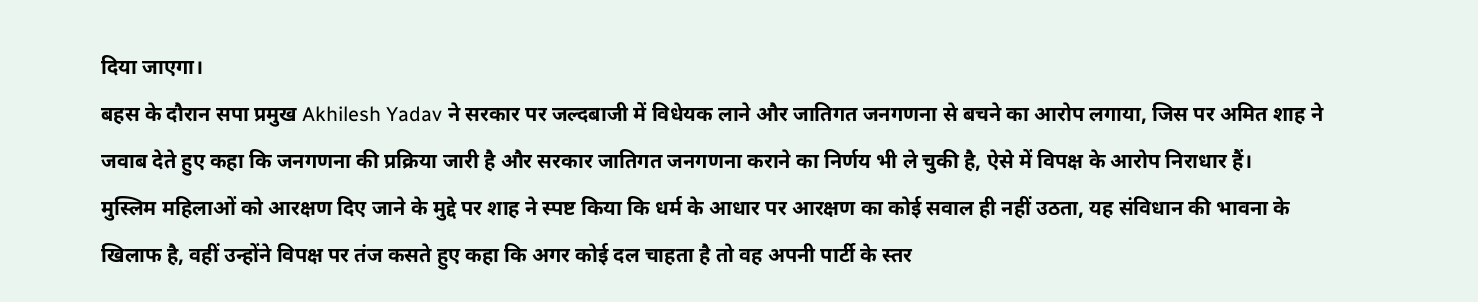दिया जाएगा।
बहस के दौरान सपा प्रमुख Akhilesh Yadav ने सरकार पर जल्दबाजी में विधेयक लाने और जातिगत जनगणना से बचने का आरोप लगाया, जिस पर अमित शाह ने जवाब देते हुए कहा कि जनगणना की प्रक्रिया जारी है और सरकार जातिगत जनगणना कराने का निर्णय भी ले चुकी है, ऐसे में विपक्ष के आरोप निराधार हैं।
मुस्लिम महिलाओं को आरक्षण दिए जाने के मुद्दे पर शाह ने स्पष्ट किया कि धर्म के आधार पर आरक्षण का कोई सवाल ही नहीं उठता, यह संविधान की भावना के खिलाफ है, वहीं उन्होंने विपक्ष पर तंज कसते हुए कहा कि अगर कोई दल चाहता है तो वह अपनी पार्टी के स्तर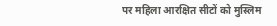पर महिला आरक्षित सीटों को मुस्लिम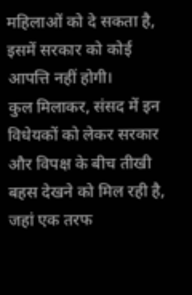महिलाओं को दे सकता है, इसमें सरकार को कोई आपत्ति नहीं होगी।
कुल मिलाकर, संसद में इन विधेयकों को लेकर सरकार और विपक्ष के बीच तीखी बहस देखने को मिल रही है, जहां एक तरफ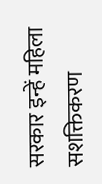सरकार इन्हें महिला सशक्तिकरण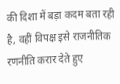की दिशा में बड़ा कदम बता रही है, वहीं विपक्ष इसे राजनीतिक रणनीति करार देते हुए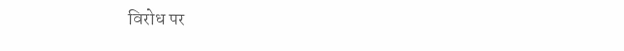विरोध पर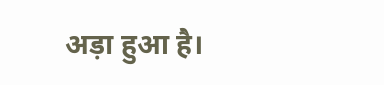अड़ा हुआ है।